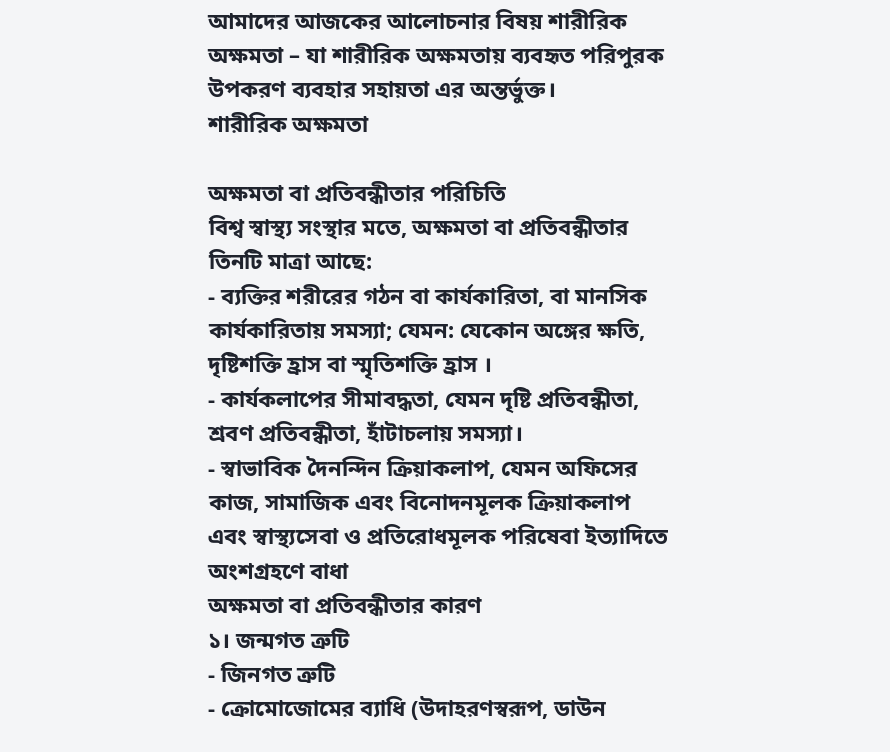আমাদের আজকের আলোচনার বিষয় শারীরিক অক্ষমতা – যা শারীরিক অক্ষমতায় ব্যবহৃত পরিপুরক উপকরণ ব্যবহার সহায়তা এর অন্তর্ভুক্ত।
শারীরিক অক্ষমতা

অক্ষমতা বা প্রতিবন্ধীতার পরিচিতি
বিশ্ব স্বাস্থ্য সংস্থার মতে, অক্ষমতা বা প্রতিবন্ধীতার তিনটি মাত্রা আছে:
- ব্যক্তির শরীরের গঠন বা কার্যকারিতা, বা মানসিক কার্যকারিতায় সমস্যা; যেমন: যেকোন অঙ্গের ক্ষতি, দৃষ্টিশক্তি হ্রাস বা স্মৃতিশক্তি হ্ৰাস ।
- কার্যকলাপের সীমাবদ্ধতা, যেমন দৃষ্টি প্রতিবন্ধীতা, শ্রবণ প্রতিবন্ধীতা, হাঁটাচলায় সমস্যা।
- স্বাভাবিক দৈনন্দিন ক্রিয়াকলাপ, যেমন অফিসের কাজ, সামাজিক এবং বিনোদনমূলক ক্রিয়াকলাপ এবং স্বাস্থ্যসেবা ও প্রতিরোধমূলক পরিষেবা ইত্যাদিতে অংশগ্রহণে বাধা
অক্ষমতা বা প্রতিবন্ধীতার কারণ
১। জন্মগত ত্রুটি
- জিনগত ত্রুটি
- ক্রোমোজোমের ব্যাধি (উদাহরণস্বরূপ, ডাউন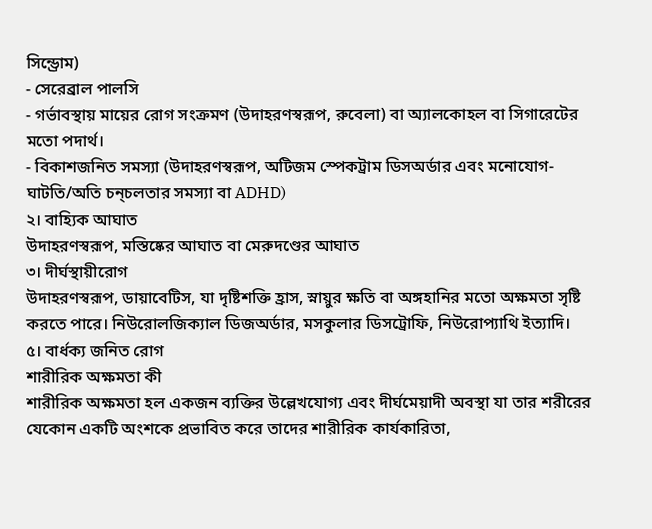সিন্ড্রোম)
- সেরেব্রাল পালসি
- গর্ভাবস্থায় মায়ের রোগ সংক্রমণ (উদাহরণস্বরূপ, রুবেলা) বা অ্যালকোহল বা সিগারেটের মতো পদার্থ।
- বিকাশজনিত সমস্যা (উদাহরণস্বরূপ, অটিজম স্পেকট্রাম ডিসঅর্ডার এবং মনোযোগ-ঘাটতি/অতি চন্চলতার সমস্যা বা ADHD)
২। বাহ্যিক আঘাত
উদাহরণস্বরূপ, মস্তিষ্কের আঘাত বা মেরুদণ্ডের আঘাত
৩। দীর্ঘস্থায়ীরোগ
উদাহরণস্বরূপ, ডায়াবেটিস, যা দৃষ্টিশক্তি হ্রাস, স্নায়ুর ক্ষতি বা অঙ্গহানির মতো অক্ষমতা সৃষ্টি করতে পারে। নিউরোলজিক্যাল ডিজঅর্ডার, মসকুলার ডিসট্রোফি, নিউরোপ্যাথি ইত্যাদি।
৫। বার্ধক্য জনিত রোগ
শারীরিক অক্ষমতা কী
শারীরিক অক্ষমতা হল একজন ব্যক্তির উল্লেখযোগ্য এবং দীর্ঘমেয়াদী অবস্থা যা তার শরীরের যেকোন একটি অংশকে প্রভাবিত করে তাদের শারীরিক কার্যকারিতা,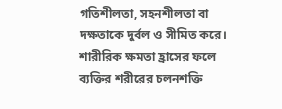গতিশীলতা, সহনশীলতা বা দক্ষতাকে দুর্বল ও সীমিত করে।
শারীরিক ক্ষমতা হ্রাসের ফলে ব্যক্তির শরীরের চলনশক্তি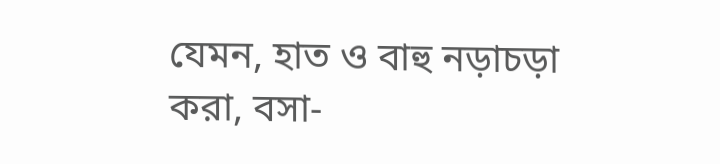যেমন, হাত ও বাহু নড়াচড়া করা, বসা-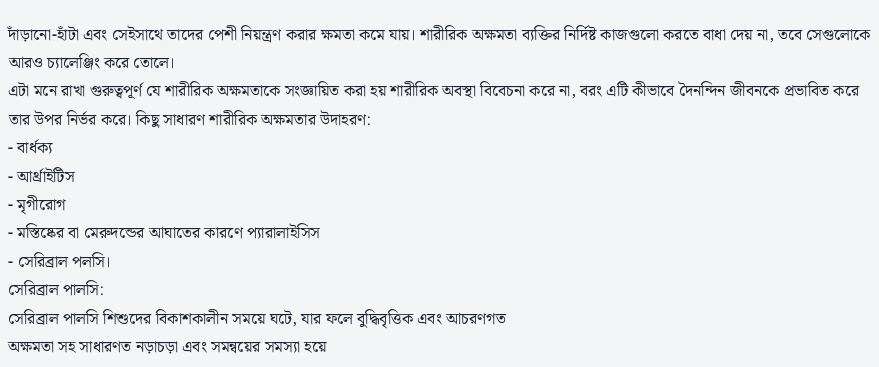দাঁড়ানো-হাঁটা এবং সেইসাথে তাদের পেশী নিয়ন্ত্রণ করার ক্ষমতা কমে যায়। শারীরিক অক্ষমতা ব্যক্তির নির্দিষ্ট কাজগুলো করতে বাধা দেয় না, তবে সেগুলোকে আরও চ্যালেঞ্জিং করে তোলে।
এটা মনে রাখা গুরুত্বপূর্ণ যে শারীরিক অক্ষমতাকে সংজ্ঞায়িত করা হয় শারীরিক অবস্থা বিবেচনা করে না, বরং এটি কীভাবে দৈনন্দিন জীবনকে প্রভাবিত করে তার উপর নির্ভর করে। কিছু সাধারণ শারীরিক অক্ষমতার উদাহরণ:
- বার্ধক্য
- আর্থ্রাইটিস
- মৃগীরোগ
- মস্তিষ্কের বা মেরুদন্ডের আঘাতের কারণে প্যারালাইসিস
- সেরিব্রাল পলসি।
সেরিব্রাল পালসি:
সেরিব্রাল পালসি শিশুদের বিকাশকালীন সময়ে ঘটে, যার ফলে বুদ্ধিবৃত্তিক এবং আচরণগত
অক্ষমতা সহ সাধারণত নড়াচড়া এবং সমন্বয়ের সমস্যা হয়ে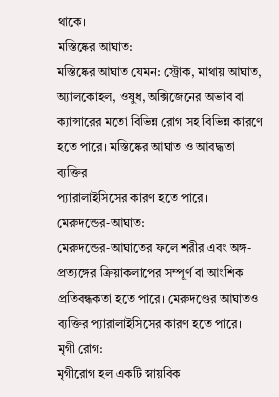থাকে।
মস্তিষ্কের আঘাত:
মস্তিষ্কের আঘাত যেমন: স্ট্রোক, মাথায় আঘাত, অ্যালকোহল, ওষুধ, অক্সিজেনের অভাব বা ক্যান্সারের মতো বিভিন্ন রোগ সহ বিভিন্ন কারণে হতে পারে। মস্তিষ্কের আঘাত ও আবদ্ধতা ব্যক্তির
প্যারালাইসিসের কারণ হতে পারে।
মেরুদন্ডের-আঘাত:
মেরুদন্ডের-আঘাতের ফলে শরীর এবং অঙ্গ-প্রত্যঙ্গের ক্রিয়াকলাপের সম্পূর্ণ বা আংশিক প্রতিবন্ধকতা হতে পারে। মেরুদণ্ডের আঘাতও ব্যক্তির প্যারালাইসিসের কারণ হতে পারে।
মৃগী রোগ:
মৃগীরোগ হল একটি স্নায়বিক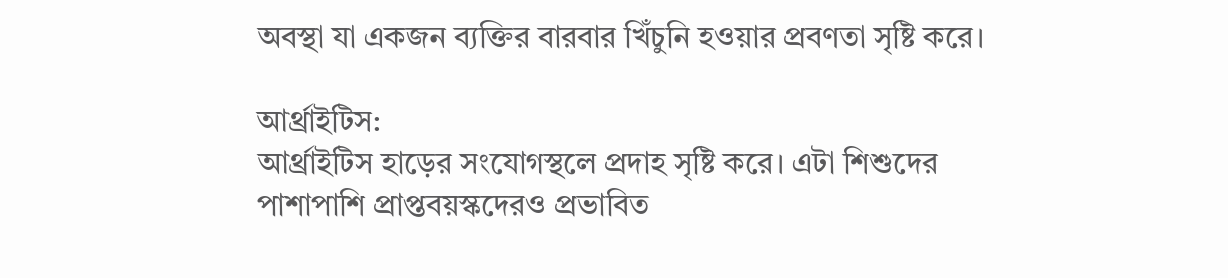অবস্থা যা একজন ব্যক্তির বারবার খিঁচুনি হওয়ার প্রবণতা সৃষ্টি করে।

আর্থ্রাইটিস:
আর্থ্রাইটিস হাড়ের সংযোগস্থলে প্রদাহ সৃষ্টি করে। এটা শিশুদের পাশাপাশি প্রাপ্তবয়স্কদেরও প্রভাবিত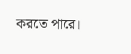করতে পারে।